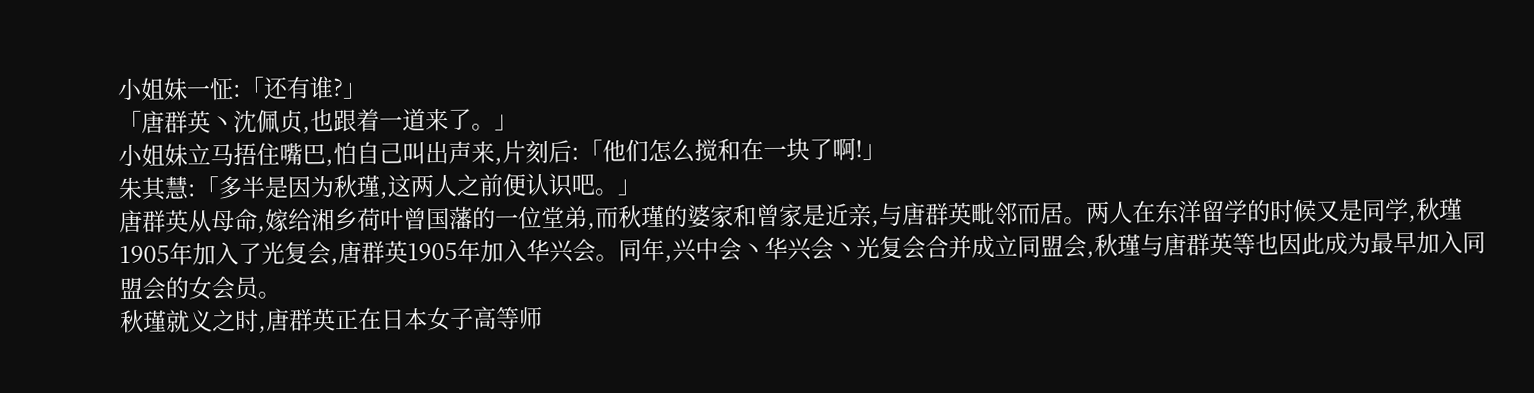小姐妹一怔:「还有谁?」
「唐群英丶沈佩贞,也跟着一道来了。」
小姐妹立马捂住嘴巴,怕自己叫出声来,片刻后:「他们怎么搅和在一块了啊!」
朱其慧:「多半是因为秋瑾,这两人之前便认识吧。」
唐群英从母命,嫁给湘乡荷叶曾国藩的一位堂弟,而秋瑾的婆家和曾家是近亲,与唐群英毗邻而居。两人在东洋留学的时候又是同学,秋瑾1905年加入了光复会,唐群英1905年加入华兴会。同年,兴中会丶华兴会丶光复会合并成立同盟会,秋瑾与唐群英等也因此成为最早加入同盟会的女会员。
秋瑾就义之时,唐群英正在日本女子高等师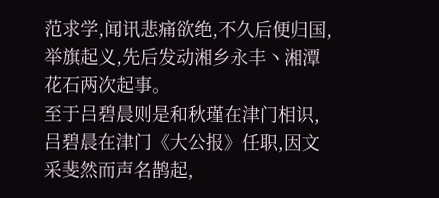范求学,闻讯悲痛欲绝,不久后便归国,举旗起义,先后发动湘乡永丰丶湘潭花石两次起事。
至于吕碧晨则是和秋瑾在津门相识,吕碧晨在津门《大公报》任职,因文采斐然而声名鹊起,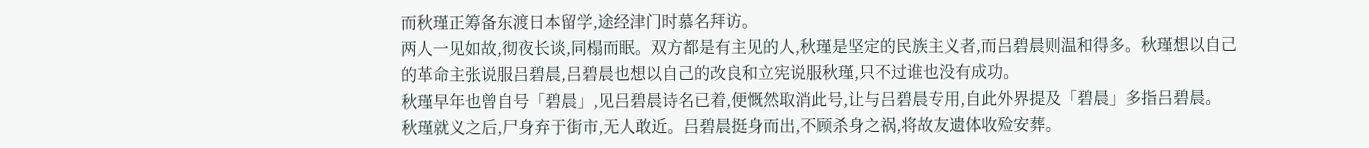而秋瑾正筹备东渡日本留学,途经津门时慕名拜访。
两人一见如故,彻夜长谈,同榻而眠。双方都是有主见的人,秋瑾是坚定的民族主义者,而吕碧晨则温和得多。秋瑾想以自己的革命主张说服吕碧晨,吕碧晨也想以自己的改良和立宪说服秋瑾,只不过谁也没有成功。
秋瑾早年也曾自号「碧晨」,见吕碧晨诗名已着,便慨然取消此号,让与吕碧晨专用,自此外界提及「碧晨」多指吕碧晨。
秋瑾就义之后,尸身弃于街市,无人敢近。吕碧晨挺身而出,不顾杀身之祸,将故友遗体收殓安葬。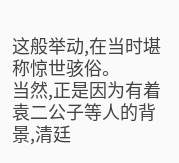这般举动,在当时堪称惊世骇俗。
当然,正是因为有着袁二公子等人的背景,清廷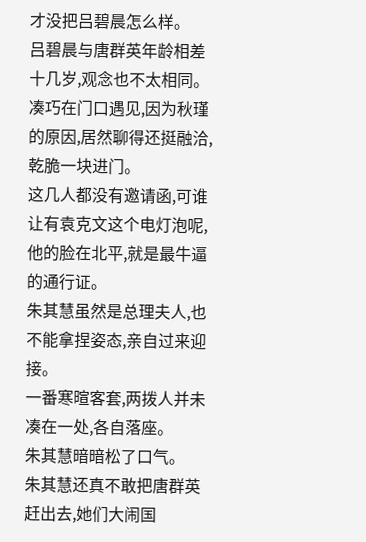才没把吕碧晨怎么样。
吕碧晨与唐群英年龄相差十几岁,观念也不太相同。凑巧在门口遇见,因为秋瑾的原因,居然聊得还挺融洽,乾脆一块进门。
这几人都没有邀请函,可谁让有袁克文这个电灯泡呢,他的脸在北平,就是最牛逼的通行证。
朱其慧虽然是总理夫人,也不能拿捏姿态,亲自过来迎接。
一番寒暄客套,两拨人并未凑在一处,各自落座。
朱其慧暗暗松了口气。
朱其慧还真不敢把唐群英赶出去,她们大闹国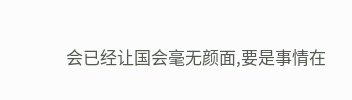会已经让国会毫无颜面,要是事情在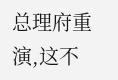总理府重演,这不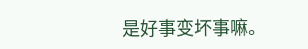是好事变坏事嘛。